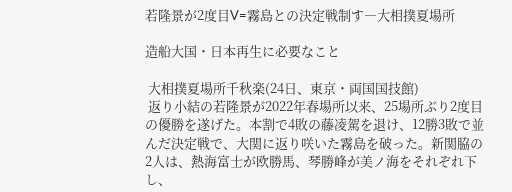若隆景が2度目V=霧島との決定戦制す―大相撲夏場所

造船大国・日本再生に必要なこと

 大相撲夏場所千秋楽(24日、東京・両国国技館)
 返り小結の若隆景が2022年春場所以来、25場所ぶり2度目の優勝を遂げた。本割で4敗の藤凌駕を退け、12勝3敗で並んだ決定戦で、大関に返り咲いた霧島を破った。新関脇の2人は、熱海富士が欧勝馬、琴勝峰が美ノ海をそれぞれ下し、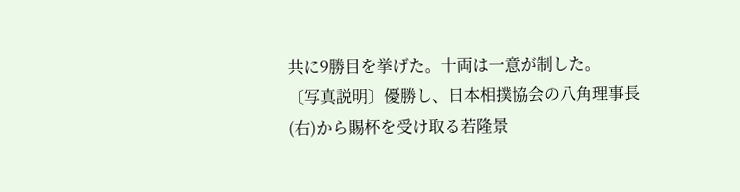共に9勝目を挙げた。十両は一意が制した。
〔写真説明〕優勝し、日本相撲協会の八角理事長(右)から賜杯を受け取る若隆景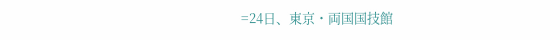=24日、東京・両国国技館